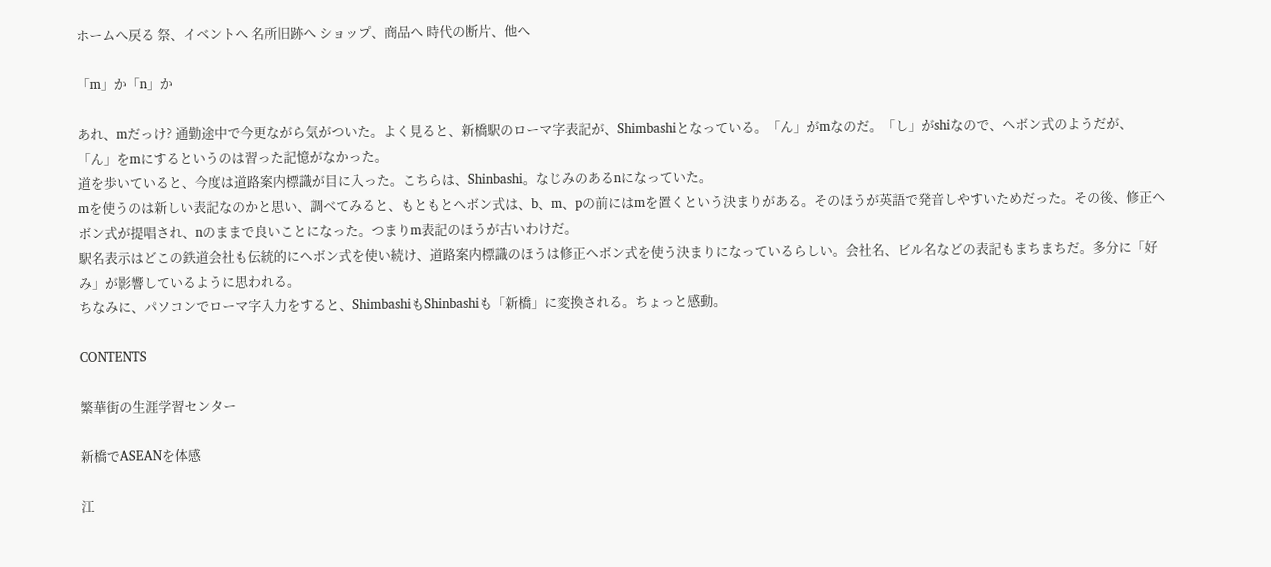ホームへ戻る 祭、イベントへ 名所旧跡へ ショップ、商品へ 時代の断片、他へ

「m」か「n」か

あれ、mだっけ? 通勤途中で今更ながら気がついた。よく見ると、新橋駅のローマ字表記が、Shimbashiとなっている。「ん」がmなのだ。「し」がshiなので、ヘボン式のようだが、「ん」をmにするというのは習った記憶がなかった。
道を歩いていると、今度は道路案内標識が目に入った。こちらは、Shinbashi。なじみのあるnになっていた。
mを使うのは新しい表記なのかと思い、調べてみると、もともとヘボン式は、b、m、pの前にはmを置くという決まりがある。そのほうが英語で発音しやすいためだった。その後、修正ヘボン式が提唱され、nのままで良いことになった。つまりm表記のほうが古いわけだ。
駅名表示はどこの鉄道会社も伝統的にヘボン式を使い続け、道路案内標識のほうは修正ヘボン式を使う決まりになっているらしい。会社名、ビル名などの表記もまちまちだ。多分に「好み」が影響しているように思われる。
ちなみに、パソコンでローマ字入力をすると、ShimbashiもShinbashiも「新橋」に変換される。ちょっと感動。

CONTENTS

繁華街の生涯学習センター

新橋でASEANを体感

江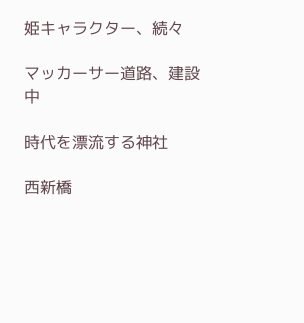姫キャラクター、続々

マッカーサー道路、建設中

時代を漂流する神社

西新橋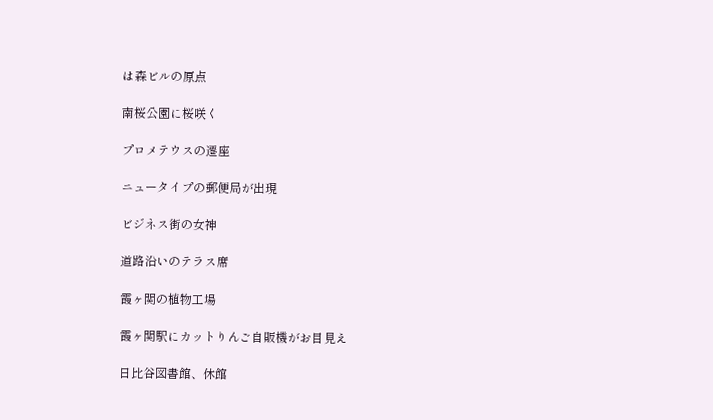は森ビルの原点

南桜公園に桜咲く

プロメテウスの遷座

ニュータイプの郵便局が出現

ビジネス街の女神

道路沿いのテラス席

霞ヶ関の植物工場

霞ヶ関駅にカットりんご自販機がお目見え

日比谷図書館、休館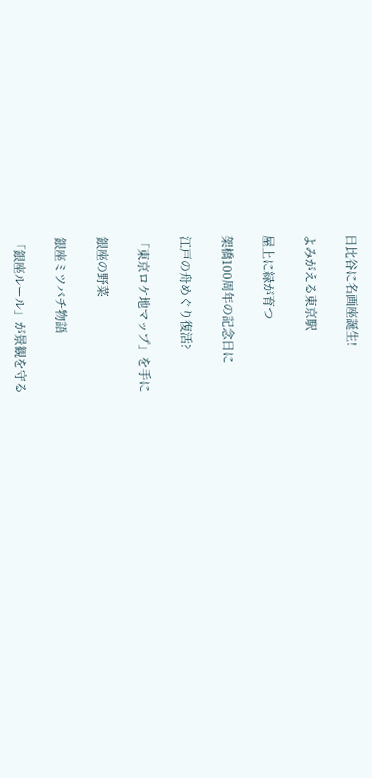日比谷に名画座誕生!

よみがえる東京駅

屋上に緑が育つ

架橋100周年の記念日に

江戸の舟めぐり復活?

「東京ロケ地マップ」を手に

銀座の野菜

銀座ミツバチ物語

「銀座ルール」が景観を守る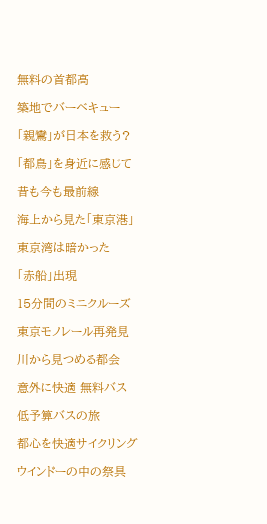無料の首都高

築地でバーベキュー

「親鸞」が日本を救う?

「都鳥」を身近に感じて

昔も今も最前線

海上から見た「東京港」

東京湾は暗かった

「赤船」出現

15分間のミニクルーズ

東京モノレール再発見

川から見つめる都会

意外に快適 無料バス

低予算バスの旅

都心を快適サイクリング

ウインドーの中の祭具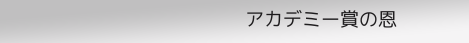アカデミー賞の恩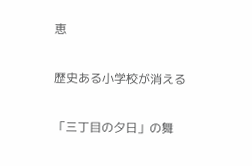恵

歴史ある小学校が消える

「三丁目の夕日」の舞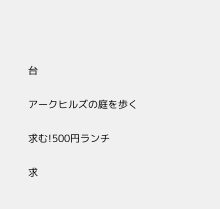台

アークヒルズの庭を歩く

求む!500円ランチ

求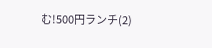む!500円ランチ(2)